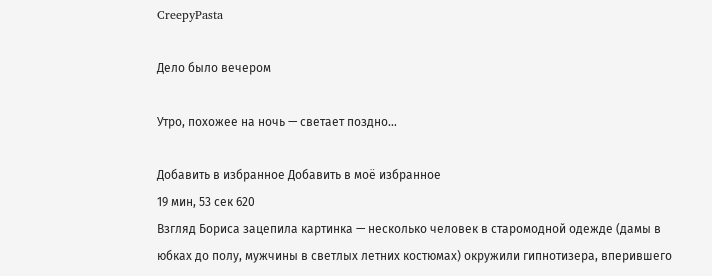CreepyPasta

Дело было вечером

Утро, похожее на ночь — светает поздно…

Добавить в избранное Добавить в моё избранное
19 мин, 53 сек 620
Взгляд Бориса зацепила картинка — несколько человек в старомодной одежде (дамы в юбках до полу, мужчины в светлых летних костюмах) окружили гипнотизера, вперившего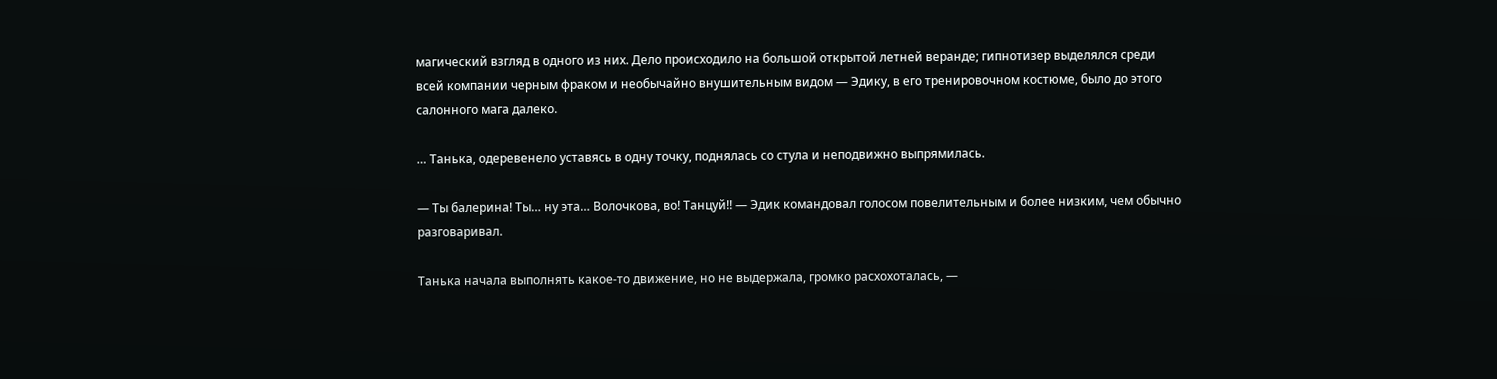магический взгляд в одного из них. Дело происходило на большой открытой летней веранде; гипнотизер выделялся среди всей компании черным фраком и необычайно внушительным видом — Эдику, в его тренировочном костюме, было до этого салонного мага далеко.

… Танька, одеревенело уставясь в одну точку, поднялась со стула и неподвижно выпрямилась.

— Ты балерина! Ты… ну эта… Волочкова, во! Танцуй!! — Эдик командовал голосом повелительным и более низким, чем обычно разговаривал.

Танька начала выполнять какое-то движение, но не выдержала, громко расхохоталась, —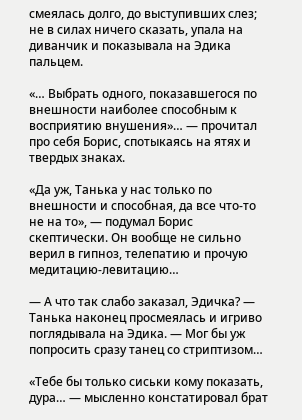смеялась долго, до выступивших слез; не в силах ничего сказать, упала на диванчик и показывала на Эдика пальцем.

«… Выбрать одного, показавшегося по внешности наиболее способным к восприятию внушения»… — прочитал про себя Борис, спотыкаясь на ятях и твердых знаках.

«Да уж, Танька у нас только по внешности и способная, да все что-то не на то», — подумал Борис скептически. Он вообще не сильно верил в гипноз, телепатию и прочую медитацию-левитацию…

— А что так слабо заказал, Эдичка? — Танька наконец просмеялась и игриво поглядывала на Эдика. — Мог бы уж попросить сразу танец со стриптизом…

«Тебе бы только сиськи кому показать, дура… — мысленно констатировал брат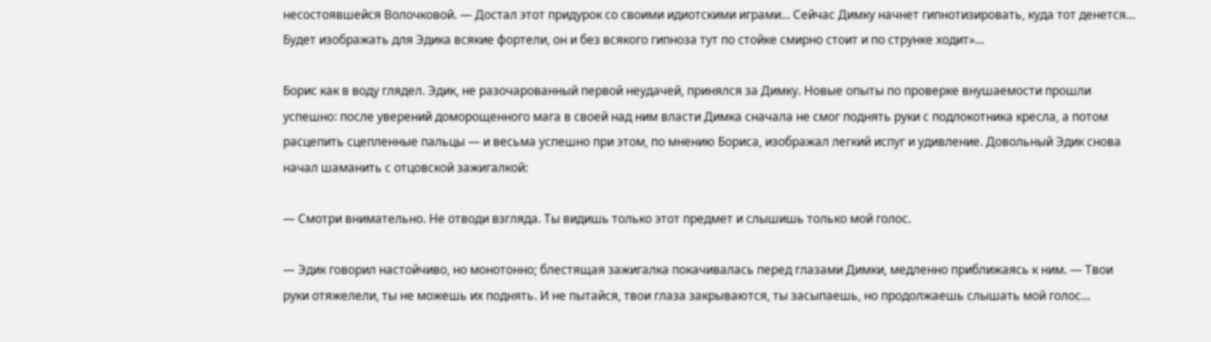несостоявшейся Волочковой. — Достал этот придурок со своими идиотскими играми… Сейчас Димку начнет гипнотизировать, куда тот денется… Будет изображать для Эдика всякие фортели, он и без всякого гипноза тут по стойке смирно стоит и по струнке ходит»…

Борис как в воду глядел. Эдик, не разочарованный первой неудачей, принялся за Димку. Новые опыты по проверке внушаемости прошли успешно: после уверений доморощенного мага в своей над ним власти Димка сначала не смог поднять руки с подлокотника кресла, а потом расцепить сцепленные пальцы — и весьма успешно при этом, по мнению Бориса, изображал легкий испуг и удивление. Довольный Эдик снова начал шаманить с отцовской зажигалкой:

— Смотри внимательно. Не отводи взгляда. Ты видишь только этот предмет и слышишь только мой голос.

— Эдик говорил настойчиво, но монотонно; блестящая зажигалка покачивалась перед глазами Димки, медленно приближаясь к ним. — Твои руки отяжелели, ты не можешь их поднять. И не пытайся, твои глаза закрываются, ты засыпаешь, но продолжаешь слышать мой голос…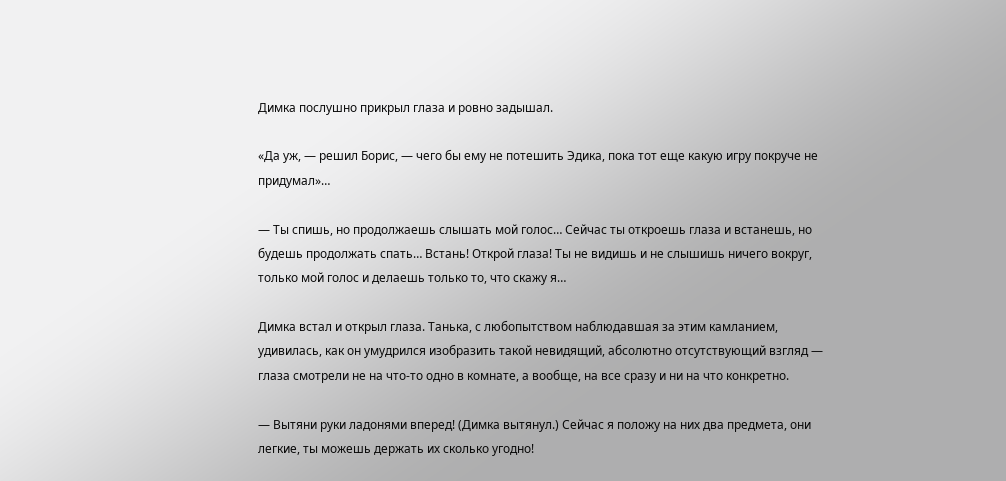Димка послушно прикрыл глаза и ровно задышал.

«Да уж, — решил Борис, — чего бы ему не потешить Эдика, пока тот еще какую игру покруче не придумал»…

— Ты спишь, но продолжаешь слышать мой голос… Сейчас ты откроешь глаза и встанешь, но будешь продолжать спать… Встань! Открой глаза! Ты не видишь и не слышишь ничего вокруг, только мой голос и делаешь только то, что скажу я…

Димка встал и открыл глаза. Танька, с любопытством наблюдавшая за этим камланием, удивилась, как он умудрился изобразить такой невидящий, абсолютно отсутствующий взгляд — глаза смотрели не на что-то одно в комнате, а вообще, на все сразу и ни на что конкретно.

— Вытяни руки ладонями вперед! (Димка вытянул.) Сейчас я положу на них два предмета, они легкие, ты можешь держать их сколько угодно!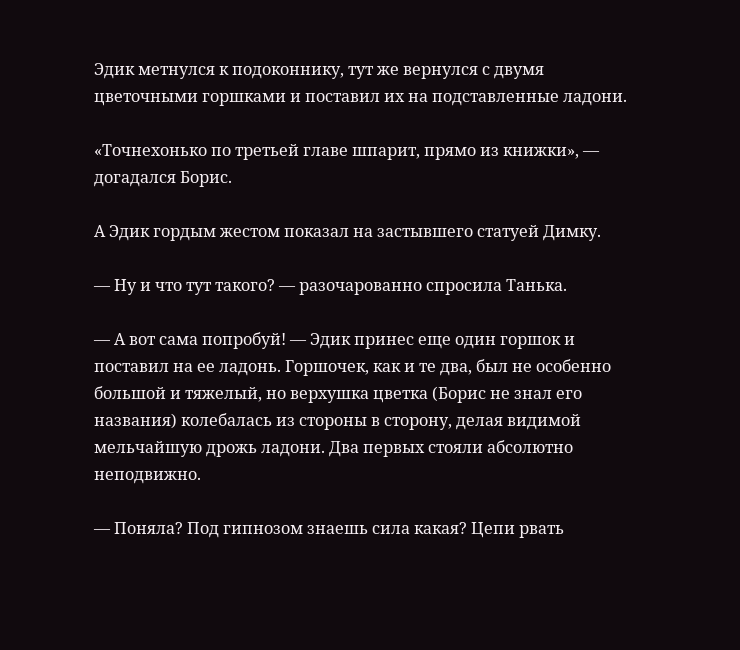Эдик метнулся к подоконнику, тут же вернулся с двумя цветочными горшками и поставил их на подставленные ладони.

«Точнехонько по третьей главе шпарит, прямо из книжки», — догадался Борис.

А Эдик гордым жестом показал на застывшего статуей Димку.

— Ну и что тут такого? — разочарованно спросила Танька.

— А вот сама попробуй! — Эдик принес еще один горшок и поставил на ее ладонь. Горшочек, как и те два, был не особенно большой и тяжелый, но верхушка цветка (Борис не знал его названия) колебалась из стороны в сторону, делая видимой мельчайшую дрожь ладони. Два первых стояли абсолютно неподвижно.

— Поняла? Под гипнозом знаешь сила какая? Цепи рвать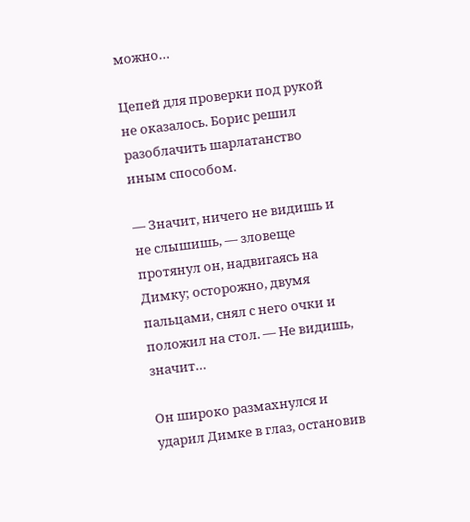можно…

Цепей для проверки под рукой не оказалось. Борис решил разоблачить шарлатанство иным способом.

— Значит, ничего не видишь и не слышишь, — зловеще протянул он, надвигаясь на Димку; осторожно, двумя пальцами, снял с него очки и положил на стол. — Не видишь, значит…

Он широко размахнулся и ударил Димке в глаз, остановив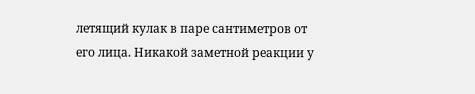летящий кулак в паре сантиметров от его лица. Никакой заметной реакции у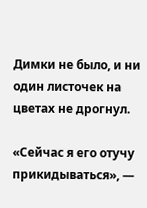Димки не было, и ни один листочек на цветах не дрогнул.

«Сейчас я его отучу прикидываться», —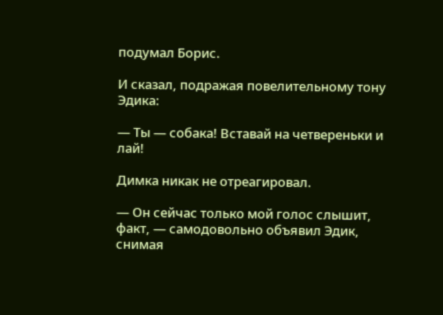подумал Борис.

И сказал, подражая повелительному тону Эдика:

— Ты — собака! Вставай на четвереньки и лай!

Димка никак не отреагировал.

— Он сейчас только мой голос слышит, факт, — самодовольно объявил Эдик, снимая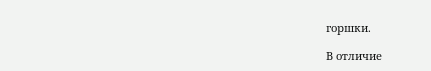горшки.

В отличие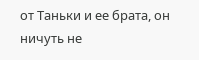от Таньки и ее брата, он ничуть не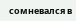сомневался в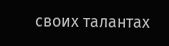своих талантах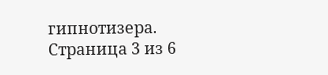гипнотизера.
Страница 3 из 6